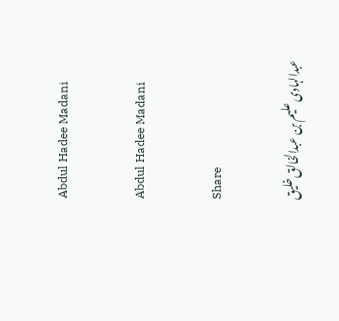Abdul Hadee Madani

Abdul Hadee Madani

Share

عبدالہادی علیم بن عبدالخالق خلیق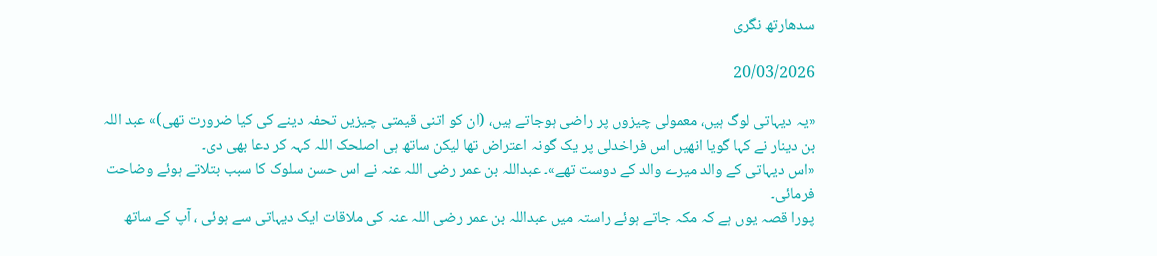سدھارتھ نگری

20/03/2026

«یہ دیہاتی لوگ ہیں، معمولی چیزوں پر راضی ہوجاتے ہیں، (ان کو اتنی قیمتی چیزیں تحفہ دینے کی کیا ضرورت تھی)» عبد اللہ بن دینار نے کہا گویا انھیں اس فراخدلی پر یک گونہ اعتراض تھا لیکن ساتھ ہی اصلحک اللہ کہہ کر دعا بھی دی۔
«اس دیہاتی کے والد میرے والد کے دوست تھے»۔ عبداللہ بن عمر رضی اللہ عنہ نے اس حسن سلوک کا سبب بتلاتے ہوئے وضاحت فرمائی۔
پورا قصہ یوں ہے کہ مکہ جاتے ہوئے راستہ میں عبداللہ بن عمر رضی اللہ عنہ کی ملاقات ایک دیہاتی سے ہوئی ، آپ کے ساتھ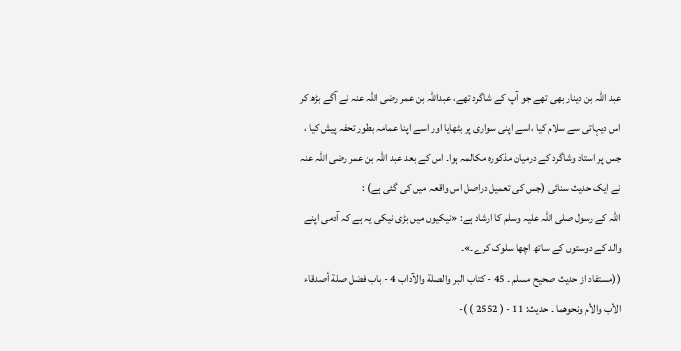عبد اللہ بن دینار بھی تھے جو آپ کے شاگرد تھے، عبداللہ بن عمر رضی اللہ عنہ نے آگے بڑھ کر اس دیہاتی سے سلام کیا ،اسے اپنی سواری پر بٹھایا اور اسے اپنا عمامہ بطور تحفہ پیش کیا ، جس پر استاد وشاگرد کے درمیان مذکورہ مکالمہ ہوا۔ اس کے بعد عبد اللہ بن عمر رضی اللہ عنہ نے ایک حدیث سنائی (جس کی تعمیل دراصل اس واقعہ میں کی گئی ہے) :
اللہ کے رسول صلی اللہ علیہ وسلم کا ارشاد ہے: «نیکیوں میں بڑی نیکی یہ ہے کہ آدمی اپنے والد کے دوستوں کے ساتھ اچھا سلوک کرے۔»۔
((مستفاد از حدیث صحیح مسلم ۔ 45 - كتاب البر والصلة والآداب 4 - باب فضل صلة أصدقاء الأب والأم ونحوهما ۔ حدیث: 11 - ( 2552 ) )-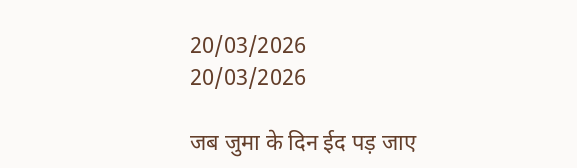20/03/2026
20/03/2026

जब जुमा के दिन ईद पड़ जाए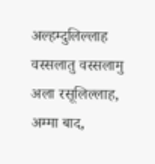अल्हम्दुलिल्लाह वस्सलातु वस्सलामु अला रसूलिल्लाह, अम्मा बाद,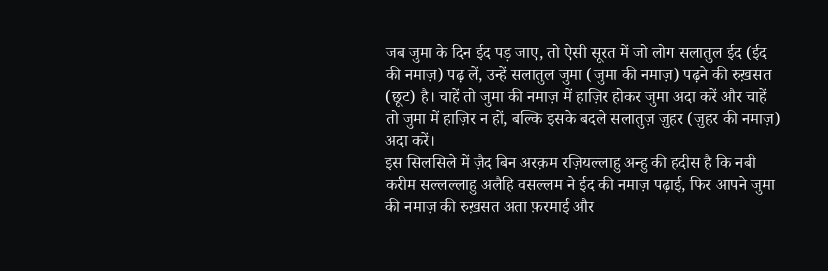जब जुमा के दिन ईद पड़ जाए, तो ऐसी सूरत में जो लोग सलातुल ईद (ईद की नमाज़) पढ़ लें, उन्हें सलातुल जुमा (जुमा की नमाज़) पढ़ने की रुख़सत (छूट) है। चाहें तो जुमा की नमाज़ में हाज़िर होकर जुमा अदा करें और चाहें तो जुमा में हाज़िर न हों, बल्कि इसके बदले सलातुज़ ज़ुहर (ज़ुहर की नमाज़) अदा करें।
इस सिलसिले में ज़ैद बिन अरक़म रज़ियल्लाहु अन्हु की हदीस है कि नबी करीम सल्लल्लाहु अलैहि वसल्लम ने ईद की नमाज़ पढ़ाई, फिर आपने जुमा की नमाज़ की रुख़सत अता फ़रमाई और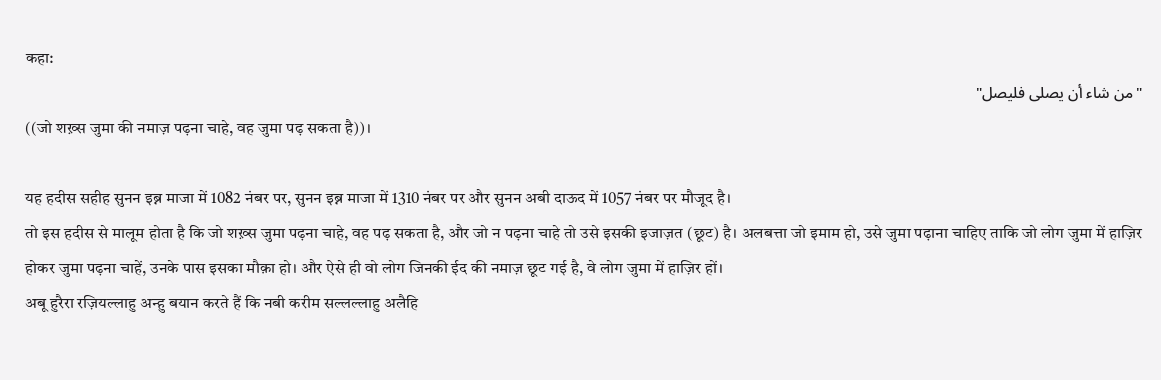कहा:
"من شاء أن يصلى فليصل"
((जो शख़्स जुमा की नमाज़ पढ़ना चाहे, वह जुमा पढ़ सकता है))।

यह हदीस सहीह सुनन इब्न माजा में 1082 नंबर पर, सुनन इब्न माजा में 1310 नंबर पर और सुनन अबी दाऊद में 1057 नंबर पर मौजूद है।
तो इस हदीस से मालूम होता है कि जो शख़्स जुमा पढ़ना चाहे, वह पढ़ सकता है, और जो न पढ़ना चाहे तो उसे इसकी इजाज़त (छूट) है। अलबत्ता जो इमाम हो, उसे जुमा पढ़ाना चाहिए ताकि जो लोग जुमा में हाज़िर होकर जुमा पढ़ना चाहें, उनके पास इसका मौक़ा हो। और ऐसे ही वो लोग जिनकी ईद की नमाज़ छूट गई है, वे लोग जुमा में हाज़िर हों।
अबू हुरैरा रज़ियल्लाहु अन्हु बयान करते हैं कि नबी करीम सल्लल्लाहु अलैहि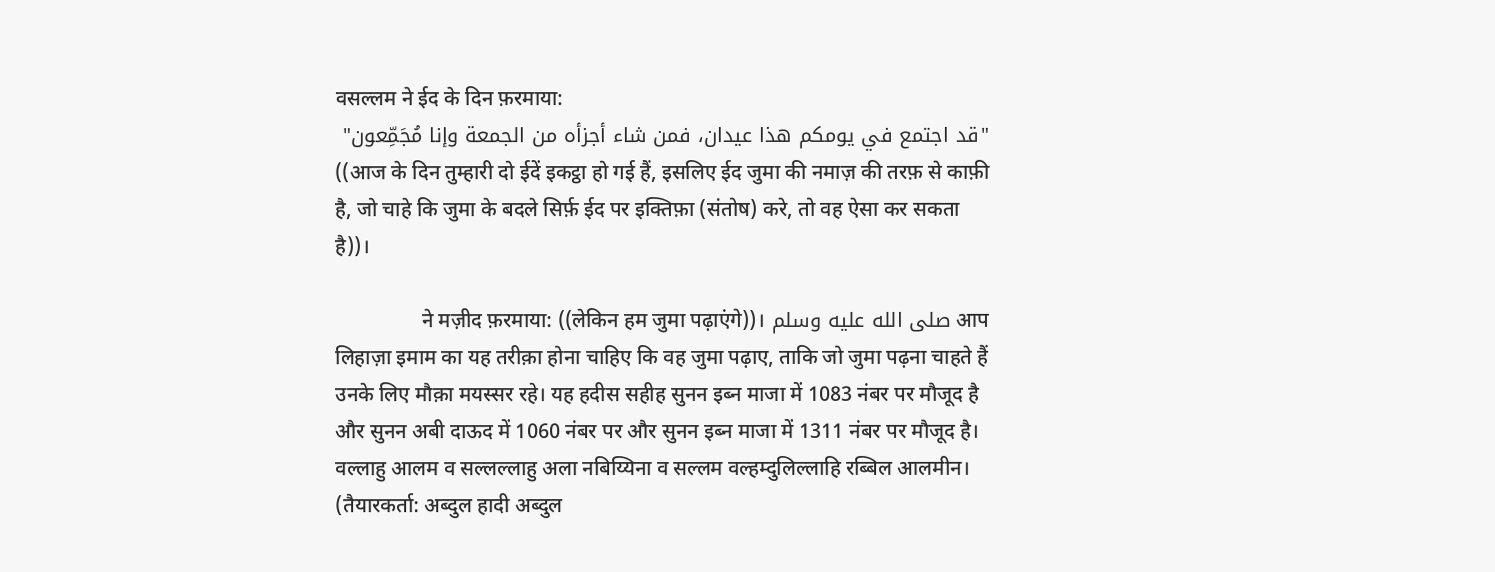वसल्लम ने ईद के दिन फ़रमाया:
"قد اجتمع في يومكم هذا عيدان، فمن شاء أجزأه من ‌الجمعة وإنا مُجَمِّعون"
((आज के दिन तुम्हारी दो ईदें इकट्ठा हो गई हैं, इसलिए ईद जुमा की नमाज़ की तरफ़ से काफ़ी है, जो चाहे कि जुमा के बदले सिर्फ़ ईद पर इक्तिफ़ा (संतोष) करे, तो वह ऐसा कर सकता है))।

आप صلى الله عليه وسلم ने मज़ीद फ़रमाया: ((लेकिन हम जुमा पढ़ाएंगे))।
लिहाज़ा इमाम का यह तरीक़ा होना चाहिए कि वह जुमा पढ़ाए, ताकि जो जुमा पढ़ना चाहते हैं उनके लिए मौक़ा मयस्सर रहे। यह हदीस सहीह सुनन इब्न माजा में 1083 नंबर पर मौजूद है और सुनन अबी दाऊद में 1060 नंबर पर और सुनन इब्न माजा में 1311 नंबर पर मौजूद है।
वल्लाहु आलम व सल्लल्लाहु अला नबिय्यिना व सल्लम वल्हम्दुलिल्लाहि रब्बिल आलमीन।
(तैयारकर्ता: अब्दुल हादी अब्दुल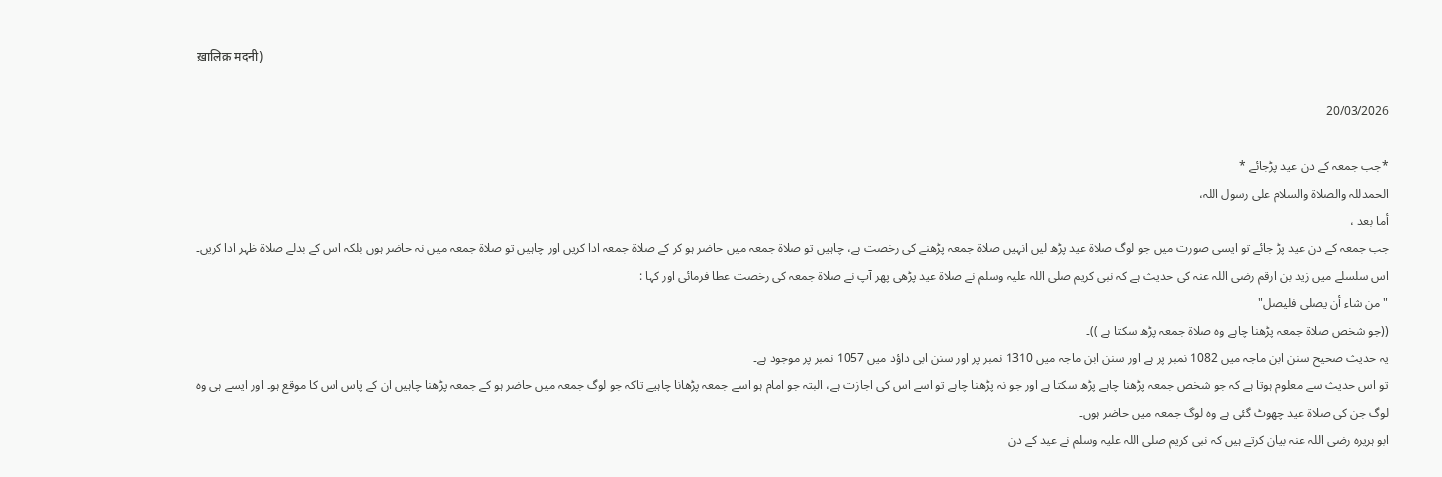ख़ालिक़ मदनी)

20/03/2026

*جب جمعہ کے دن عید پڑجائے *
الحمدللہ والصلاۃ والسلام علی رسول اللہ،
أما بعد ،
جب جمعہ کے دن عید پڑ جائے تو ایسی صورت میں جو لوگ صلاۃ عید پڑھ لیں انہیں صلاۃ جمعہ پڑھنے کی رخصت ہے، چاہیں تو صلاۃ جمعہ میں حاضر ہو کر کے صلاۃ جمعہ ادا کریں اور چاہیں تو صلاۃ جمعہ میں نہ حاضر ہوں بلکہ اس کے بدلے صلاۃ ظہر ادا کریں۔
اس سلسلے میں زید بن ارقم رضی اللہ عنہ کی حدیث ہے کہ نبی کریم صلی اللہ علیہ وسلم نے صلاۃ عید پڑھی پھر آپ نے صلاۃ جمعہ کی رخصت عطا فرمائی اور کہا :
"من شاء أن يصلى فليصل"
((جو شخص صلاۃ جمعہ پڑھنا چاہے وہ صلاۃ جمعہ پڑھ سکتا ہے ))۔
یہ حدیث صحیح سنن ابن ماجہ میں 1082 نمبر پر ہے اور سنن ابن ماجہ میں 1310 نمبر پر اور سنن ابی داؤد میں 1057 نمبر پر موجود ہے۔
تو اس حدیث سے معلوم ہوتا ہے کہ جو شخص جمعہ پڑھنا چاہے پڑھ سکتا ہے اور جو نہ پڑھنا چاہے تو اسے اس کی اجازت ہے، البتہ جو امام ہو اسے جمعہ پڑھانا چاہیے تاکہ جو لوگ جمعہ میں حاضر ہو کے جمعہ پڑھنا چاہیں ان کے پاس اس کا موقع ہو۔ اور ایسے ہی وہ لوگ جن کی صلاۃ عید چھوٹ گئی ہے وہ لوگ جمعہ میں حاضر ہوں۔
ابو ہریرہ رضی اللہ عنہ بیان کرتے ہیں کہ نبی کریم صلی اللہ علیہ وسلم نے عید کے دن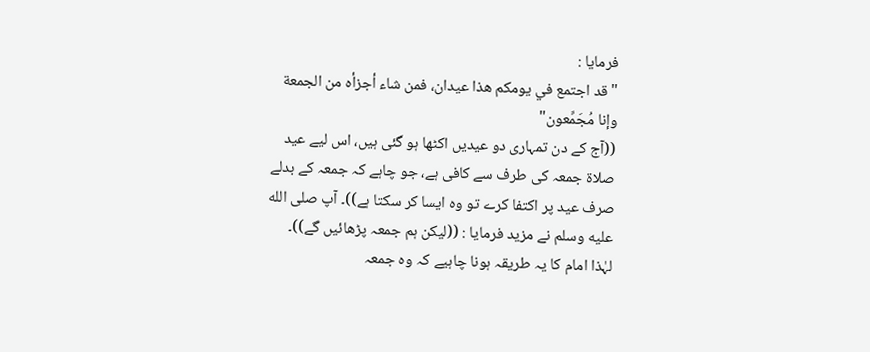فرمایا :
"قد اجتمع في يومكم هذا عيدان، فمن شاء أجزأه من ‌الجمعة وإنا مُجَمِّعون"
((آج کے دن تمہاری دو عیدیں اکٹھا ہو گئی ہیں، اس لیے عید صلاۃ جمعہ کی طرف سے کافی ہے، جو چاہے کہ جمعہ کے بدلے صرف عید پر اکتفا کرے تو وہ ایسا کر سکتا ہے))۔ آپ صلى الله عليه وسلم نے مزید فرمایا : ((لیکن ہم جمعہ پڑھائیں گے))۔
لہٰذا امام کا یہ طریقہ ہونا چاہیے کہ وہ جمعہ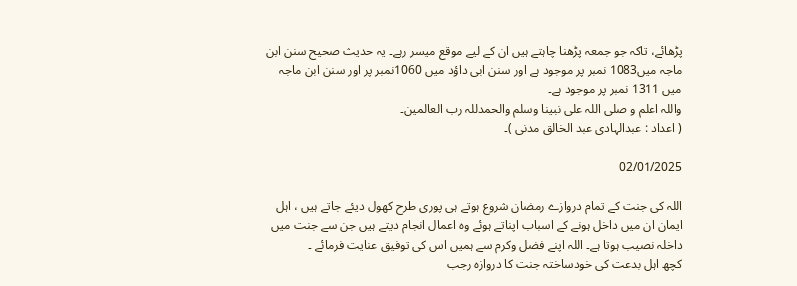پڑھائے، تاکہ جو جمعہ پڑھنا چاہتے ہیں ان کے لیے موقع میسر رہے۔ یہ حدیث صحیح سنن ابن ماجہ میں1083 نمبر پر موجود ہے اور سنن ابی داؤد میں 1060نمبر پر اور سنن ابن ماجہ میں 1311 نمبر پر موجود ہے۔
واللہ اعلم و صلی اللہ علی نبینا وسلم والحمدللہ رب العالمین۔
( اعداد : عبدالہادی عبد الخالق مدنی )۔

02/01/2025

اللہ کی جنت کے تمام دروازے رمضان شروع ہوتے ہی پوری طرح کھول دیئے جاتے ہیں ، اہل ایمان ان میں داخل ہونے کے اسباب اپناتے ہوئے وہ اعمال انجام دیتے ہیں جن سے جنت میں داخلہ نصیب ہوتا ہے۔ اللہ اپنے فضل وکرم سے ہمیں اس کی توفیق عنایت فرمائے ۔
کچھ اہل بدعت کی خودساختہ جنت کا دروازہ رجب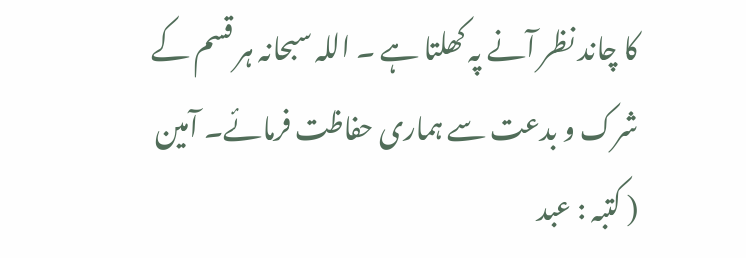کا چاند نظر آنے پہ کھلتا ہے ۔ اللہ سبحانہ ہر قسم کے شرک و بدعت سے ہماری حفاظت فرمائے۔ آمین
( کتبہ : عبد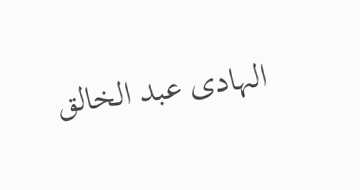الہادی عبد الخالق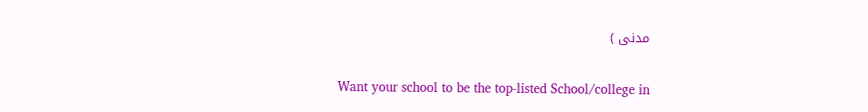مدنی )

Want your school to be the top-listed School/college in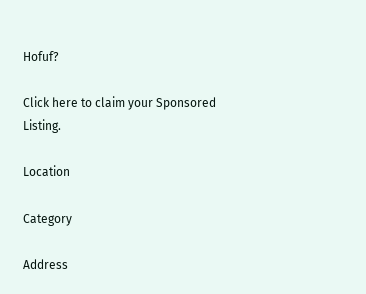Hofuf?

Click here to claim your Sponsored Listing.

Location

Category

Address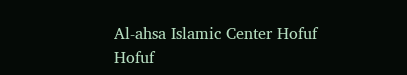Al-ahsa Islamic Center Hofuf
Hofuf